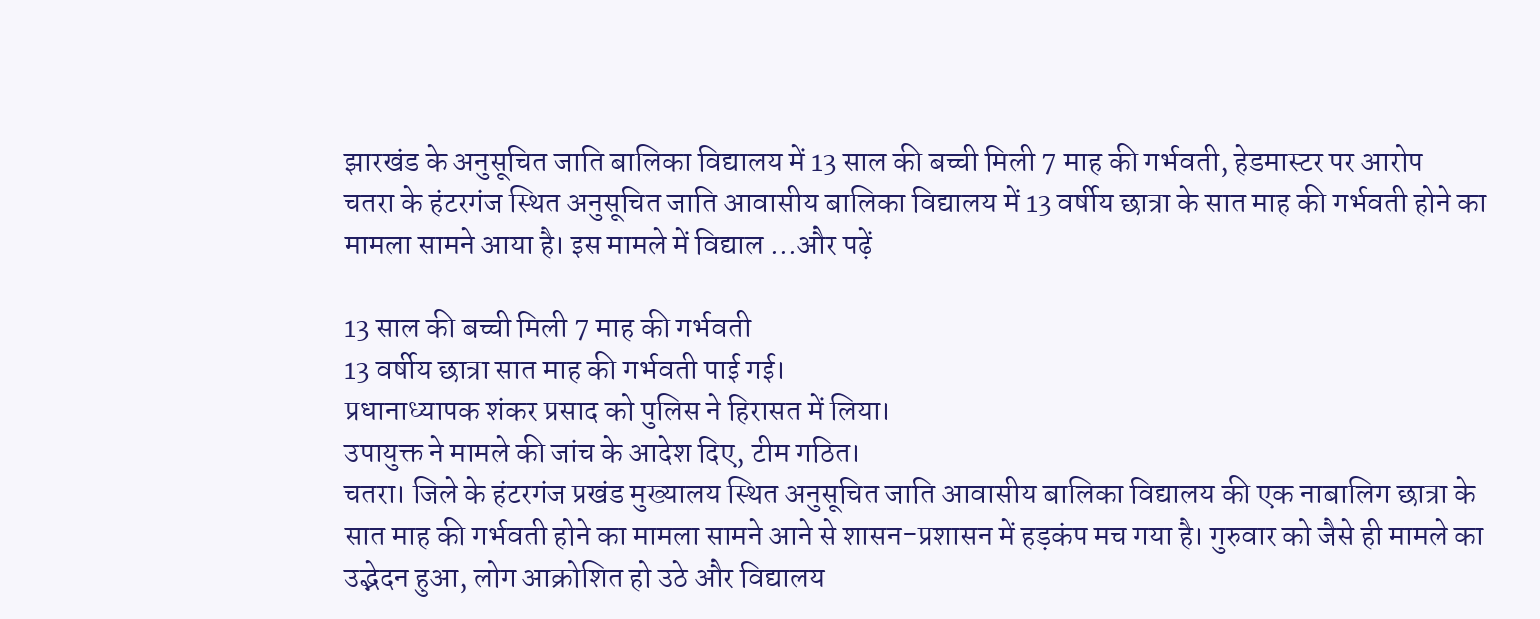झारखंड के अनुसूचित जाति बालिका विद्यालय में 13 साल की बच्ची मिली 7 माह की गर्भवती, हेडमास्टर पर आरोप
चतरा के हंटरगंज स्थित अनुसूचित जाति आवासीय बालिका विद्यालय में 13 वर्षीय छात्रा के सात माह की गर्भवती होने का मामला सामने आया है। इस मामले में विद्याल ...और पढ़ें

13 साल की बच्ची मिली 7 माह की गर्भवती
13 वर्षीय छात्रा सात माह की गर्भवती पाई गई।
प्रधानाध्यापक शंकर प्रसाद को पुलिस ने हिरासत में लिया।
उपायुक्त ने मामले की जांच के आदेश दिए, टीम गठित।
चतरा। जिले के हंटरगंज प्रखंड मुख्यालय स्थित अनुसूचित जाति आवासीय बालिका विद्यालय की एक नाबालिग छात्रा के सात माह की गर्भवती होने का मामला सामने आने से शासन-प्रशासन में हड़कंप मच गया है। गुरुवार को जैसे ही मामले का उद्भेदन हुआ, लोग आक्रोशित हो उठे और विद्यालय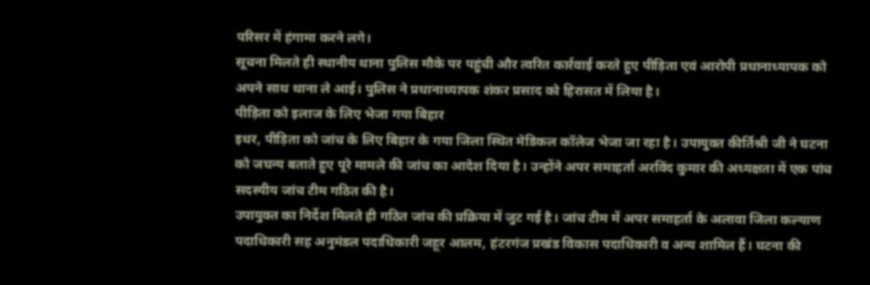परिसर में हंगामा करने लगे।
सूचना मिलते ही स्थानीय थाना पुलिस मौके पर पहुंची और त्वरित कार्रवाई करते हुए पीड़िता एवं आरोपी प्रधानाध्यापक को अपने साथ थाना ले आई। पुलिस ने प्रधानाध्यापक शंकर प्रसाद को हिरासत में लिया है।
पीड़िता को इलाज के लिए भेजा गया बिहार
इधर, पीड़िता को जांच के लिए बिहार के गया जिला स्थित मेडिकल कॉलेज भेजा जा रहा है। उपायुक्त कीर्तिश्री जी ने घटना को जघन्य बताते हुए पूरे मामले की जांच का आदेश दिया है। उन्होंने अपर समाहर्ता अरविंद कुमार की अध्यक्षता में एक पांच सदस्यीय जांच टीम गठित की है।
उपायुक्त का निर्देश मिलते ही गठित जांच की प्रक्रिया में जुट गई है। जांच टीम में अपर समाहर्ता के अलावा जिला कल्याण पदाधिकारी सह अनुमंडल पदाधिकारी जहूर आलम, हंटरगंज प्रखंड विकास पदाधिकारी व अन्य शामिल हैं। घटना की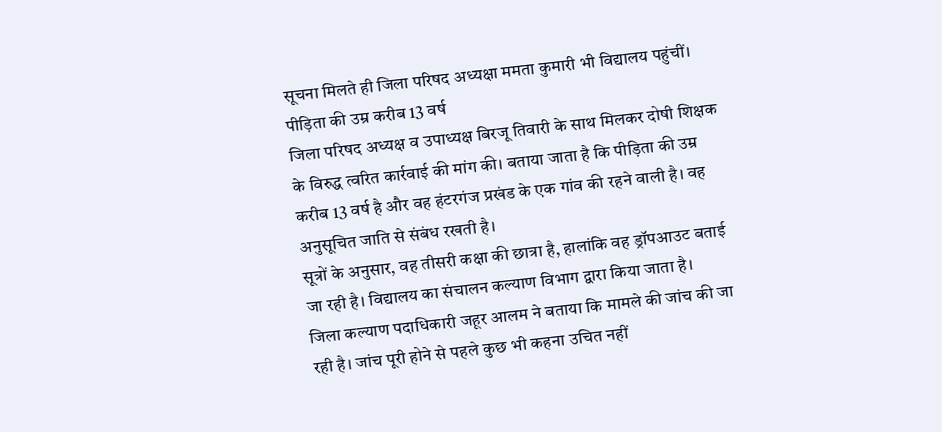सूचना मिलते ही जिला परिषद अध्यक्षा ममता कुमारी भी विद्यालय पहुंचीं।
पीड़िता की उम्र करीब 13 वर्ष
जिला परिषद अध्यक्ष व उपाध्यक्ष बिरजू तिवारी के साथ मिलकर दोषी शिक्षक के विरुद्ध त्वरित कार्रवाई की मांग की। बताया जाता है कि पीड़िता की उम्र करीब 13 वर्ष है और वह हंटरगंज प्रखंड के एक गांव की रहने वाली है। वह अनुसूचित जाति से संबंध रखती है।
सूत्रों के अनुसार, वह तीसरी कक्षा की छात्रा है, हालांकि वह ड्रॉपआउट बताई जा रही है। विद्यालय का संचालन कल्याण विभाग द्वारा किया जाता है।
जिला कल्याण पदाधिकारी जहूर आलम ने बताया कि मामले की जांच की जा रही है। जांच पूरी होने से पहले कुछ भी कहना उचित नहीं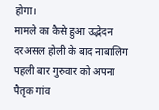होगा।
मामले का कैसे हुआ उद्भेदन
दरअसल होली के बाद नाबालिग पहली बार गुरुवार को अपना पैतृक गांव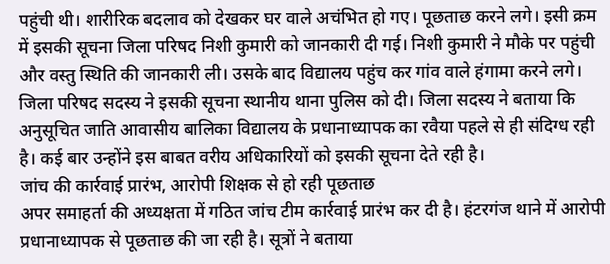पहुंची थी। शारीरिक बदलाव को देखकर घर वाले अचंभित हो गए। पूछताछ करने लगे। इसी क्रम में इसकी सूचना जिला परिषद निशी कुमारी को जानकारी दी गई। निशी कुमारी ने मौके पर पहुंची और वस्तु स्थिति की जानकारी ली। उसके बाद विद्यालय पहुंच कर गांव वाले हंगामा करने लगे।
जिला परिषद सदस्य ने इसकी सूचना स्थानीय थाना पुलिस को दी। जिला सदस्य ने बताया कि अनुसूचित जाति आवासीय बालिका विद्यालय के प्रधानाध्यापक का रवैया पहले से ही संदिग्ध रही है। कई बार उन्होंने इस बाबत वरीय अधिकारियों को इसकी सूचना देते रही है।
जांच की कार्रवाई प्रारंभ, आरोपी शिक्षक से हो रही पूछताछ
अपर समाहर्ता की अध्यक्षता में गठित जांच टीम कार्रवाई प्रारंभ कर दी है। हंटरगंज थाने में आरोपी प्रधानाध्यापक से पूछताछ की जा रही है। सूत्रों ने बताया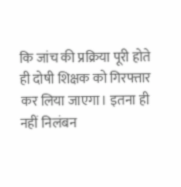कि जांच की प्रक्रिया पूरी होते ही दोषी शिक्षक को गिरफ्तार कर लिया जाएगा। इतना ही नहीं निलंबन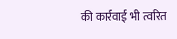की कार्रवाई भी त्वरित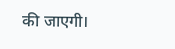की जाएगी।